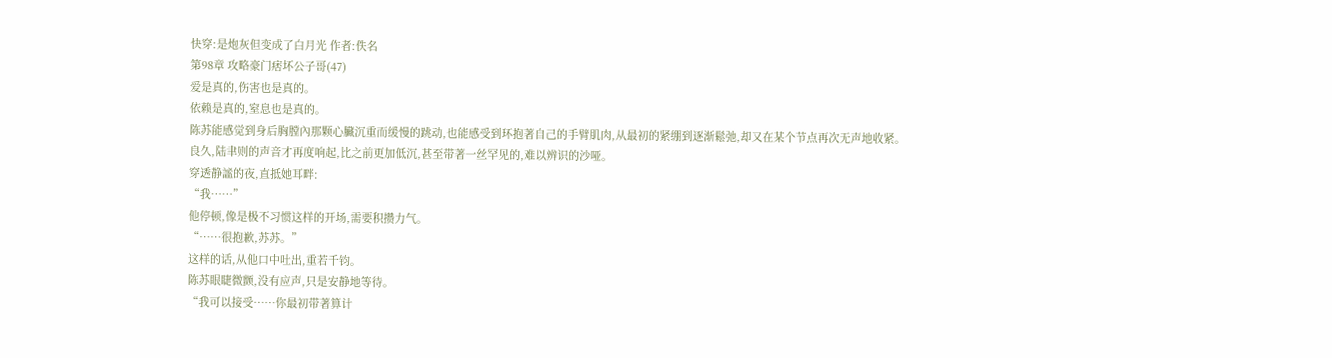快穿:是炮灰但变成了白月光 作者:佚名
第98章 攻略豪门痞坏公子哥(47)
爱是真的,伤害也是真的。
依赖是真的,窒息也是真的。
陈苏能感觉到身后胸膛內那颗心臟沉重而缓慢的跳动,也能感受到环抱著自己的手臂肌肉,从最初的紧绷到逐渐鬆弛,却又在某个节点再次无声地收紧。
良久,陆聿则的声音才再度响起,比之前更加低沉,甚至带著一丝罕见的,难以辨识的沙哑。
穿透静謐的夜,直抵她耳畔:
“我……”
他停顿,像是极不习惯这样的开场,需要积攒力气。
“……很抱歉,苏苏。”
这样的话,从他口中吐出,重若千钧。
陈苏眼睫微颤,没有应声,只是安静地等待。
“我可以接受……你最初带著算计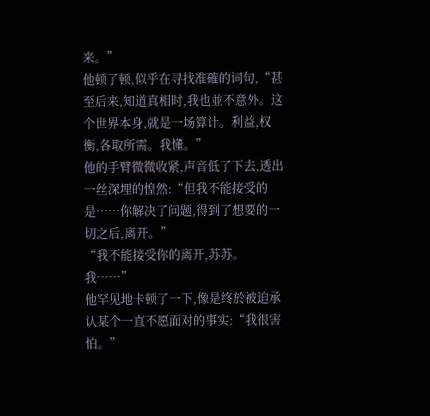来。”
他顿了顿,似乎在寻找准確的词句,“甚至后来,知道真相时,我也並不意外。这个世界本身,就是一场算计。利益,权衡,各取所需。我懂。”
他的手臂微微收紧,声音低了下去,透出一丝深埋的惶然:“但我不能接受的是……你解决了问题,得到了想要的一切之后,离开。”
“我不能接受你的离开,苏苏。我……”
他罕见地卡顿了一下,像是终於被迫承认某个一直不愿面对的事实:“我很害怕。”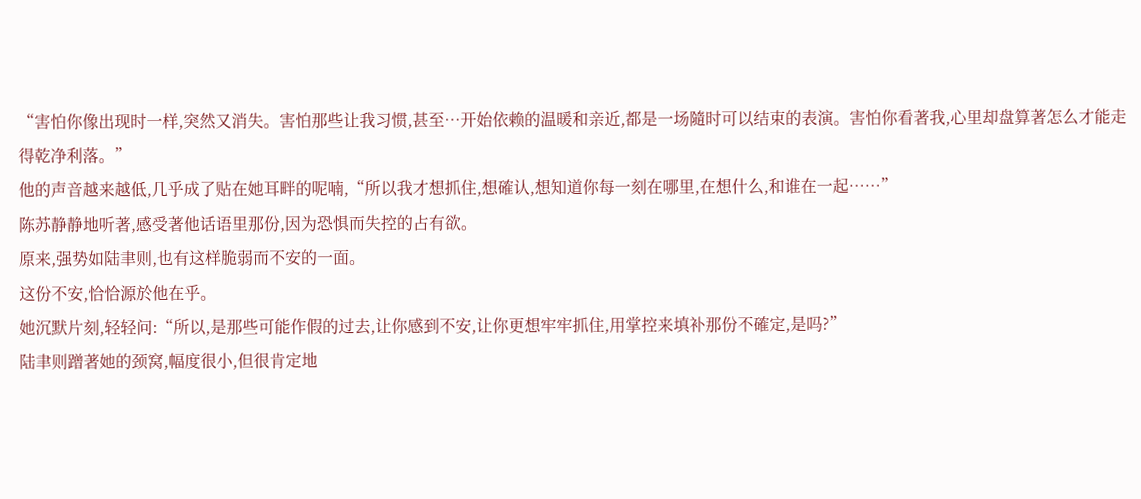“害怕你像出现时一样,突然又消失。害怕那些让我习惯,甚至…开始依赖的温暖和亲近,都是一场隨时可以结束的表演。害怕你看著我,心里却盘算著怎么才能走得乾净利落。”
他的声音越来越低,几乎成了贴在她耳畔的呢喃,“所以我才想抓住,想確认,想知道你每一刻在哪里,在想什么,和谁在一起……”
陈苏静静地听著,感受著他话语里那份,因为恐惧而失控的占有欲。
原来,强势如陆聿则,也有这样脆弱而不安的一面。
这份不安,恰恰源於他在乎。
她沉默片刻,轻轻问:“所以,是那些可能作假的过去,让你感到不安,让你更想牢牢抓住,用掌控来填补那份不確定,是吗?”
陆聿则蹭著她的颈窝,幅度很小,但很肯定地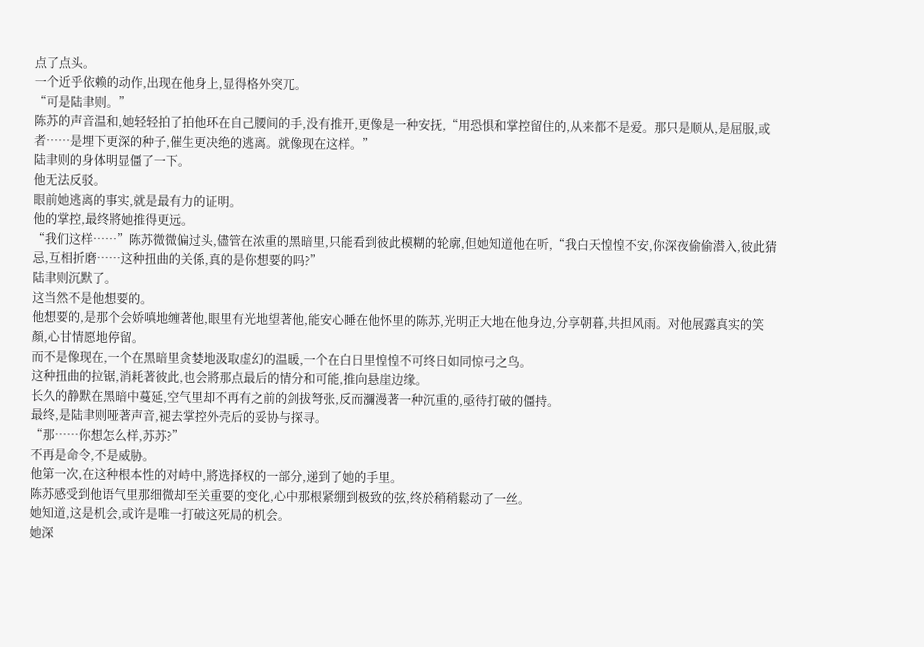点了点头。
一个近乎依赖的动作,出现在他身上,显得格外突兀。
“可是陆聿则。”
陈苏的声音温和,她轻轻拍了拍他环在自己腰间的手,没有推开,更像是一种安抚,“用恐惧和掌控留住的,从来都不是爱。那只是顺从,是屈服,或者……是埋下更深的种子,催生更决绝的逃离。就像现在这样。”
陆聿则的身体明显僵了一下。
他无法反驳。
眼前她逃离的事实,就是最有力的证明。
他的掌控,最终將她推得更远。
“我们这样……”陈苏微微偏过头,儘管在浓重的黑暗里,只能看到彼此模糊的轮廓,但她知道他在听,“我白天惶惶不安,你深夜偷偷潜入,彼此猜忌,互相折磨……这种扭曲的关係,真的是你想要的吗?”
陆聿则沉默了。
这当然不是他想要的。
他想要的,是那个会娇嗔地缠著他,眼里有光地望著他,能安心睡在他怀里的陈苏,光明正大地在他身边,分享朝暮,共担风雨。对他展露真实的笑顏,心甘情愿地停留。
而不是像现在,一个在黑暗里贪婪地汲取虚幻的温暖,一个在白日里惶惶不可终日如同惊弓之鸟。
这种扭曲的拉锯,消耗著彼此,也会將那点最后的情分和可能,推向悬崖边缘。
长久的静默在黑暗中蔓延,空气里却不再有之前的剑拔弩张,反而瀰漫著一种沉重的,亟待打破的僵持。
最终,是陆聿则哑著声音,褪去掌控外壳后的妥协与探寻。
“那……你想怎么样,苏苏?”
不再是命令,不是威胁。
他第一次,在这种根本性的对峙中,將选择权的一部分,递到了她的手里。
陈苏感受到他语气里那细微却至关重要的变化,心中那根紧绷到极致的弦,终於稍稍鬆动了一丝。
她知道,这是机会,或许是唯一打破这死局的机会。
她深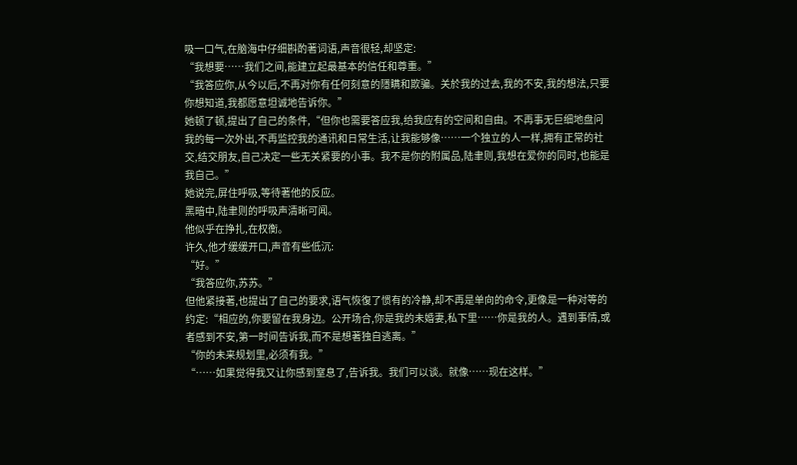吸一口气,在脑海中仔细斟酌著词语,声音很轻,却坚定:
“我想要……我们之间,能建立起最基本的信任和尊重。”
“我答应你,从今以后,不再对你有任何刻意的隱瞒和欺骗。关於我的过去,我的不安,我的想法,只要你想知道,我都愿意坦诚地告诉你。”
她顿了顿,提出了自己的条件,“但你也需要答应我,给我应有的空间和自由。不再事无巨细地盘问我的每一次外出,不再监控我的通讯和日常生活,让我能够像……一个独立的人一样,拥有正常的社交,结交朋友,自己决定一些无关紧要的小事。我不是你的附属品,陆聿则,我想在爱你的同时,也能是我自己。”
她说完,屏住呼吸,等待著他的反应。
黑暗中,陆聿则的呼吸声清晰可闻。
他似乎在挣扎,在权衡。
许久,他才缓缓开口,声音有些低沉:
“好。”
“我答应你,苏苏。”
但他紧接著,也提出了自己的要求,语气恢復了惯有的冷静,却不再是单向的命令,更像是一种对等的约定:“相应的,你要留在我身边。公开场合,你是我的未婚妻,私下里……你是我的人。遇到事情,或者感到不安,第一时间告诉我,而不是想著独自逃离。”
“你的未来规划里,必须有我。”
“……如果觉得我又让你感到窒息了,告诉我。我们可以谈。就像……现在这样。”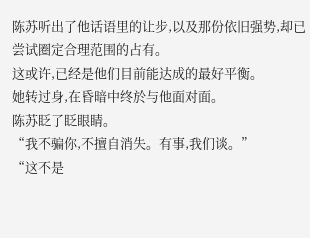陈苏听出了他话语里的让步,以及那份依旧强势,却已尝试圈定合理范围的占有。
这或许,已经是他们目前能达成的最好平衡。
她转过身,在昏暗中终於与他面对面。
陈苏眨了眨眼睛。
“我不骗你,不擅自消失。有事,我们谈。”
“这不是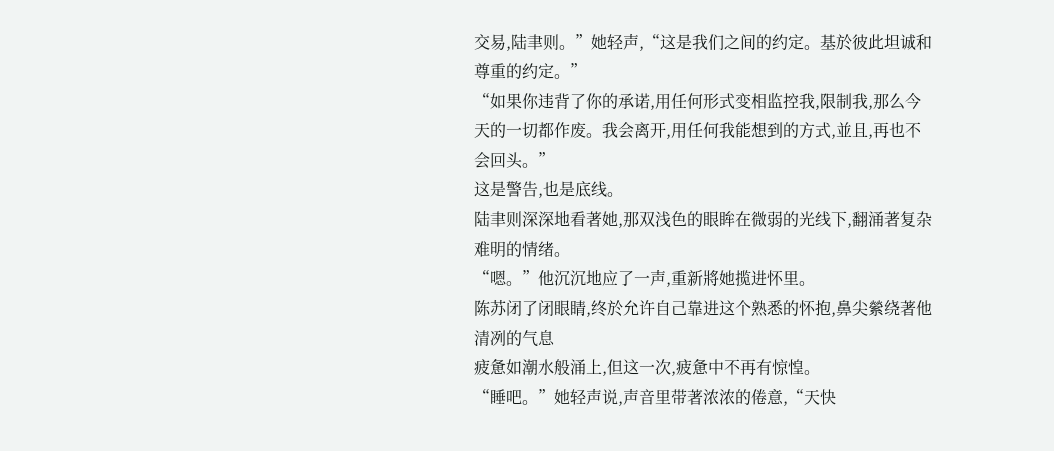交易,陆聿则。”她轻声,“这是我们之间的约定。基於彼此坦诚和尊重的约定。”
“如果你违背了你的承诺,用任何形式变相监控我,限制我,那么今天的一切都作废。我会离开,用任何我能想到的方式,並且,再也不会回头。”
这是警告,也是底线。
陆聿则深深地看著她,那双浅色的眼眸在微弱的光线下,翻涌著复杂难明的情绪。
“嗯。”他沉沉地应了一声,重新將她揽进怀里。
陈苏闭了闭眼睛,终於允许自己靠进这个熟悉的怀抱,鼻尖縈绕著他清冽的气息
疲惫如潮水般涌上,但这一次,疲惫中不再有惊惶。
“睡吧。”她轻声说,声音里带著浓浓的倦意,“天快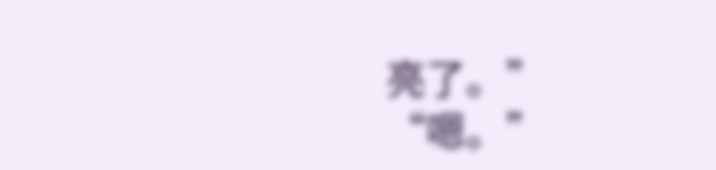亮了。”
“嗯。”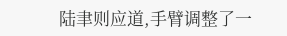陆聿则应道,手臂调整了一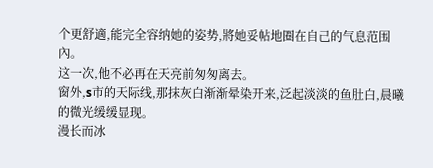个更舒適,能完全容纳她的姿势,將她妥帖地圈在自己的气息范围內。
这一次,他不必再在天亮前匆匆离去。
窗外,s市的天际线,那抹灰白渐渐晕染开来,泛起淡淡的鱼肚白,晨曦的微光缓缓显现。
漫长而冰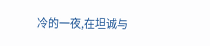冷的一夜,在坦诚与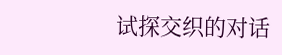试探交织的对话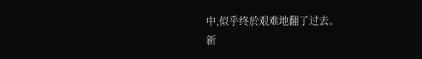中,似乎终於艰难地翻了过去。
新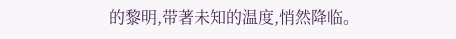的黎明,带著未知的温度,悄然降临。